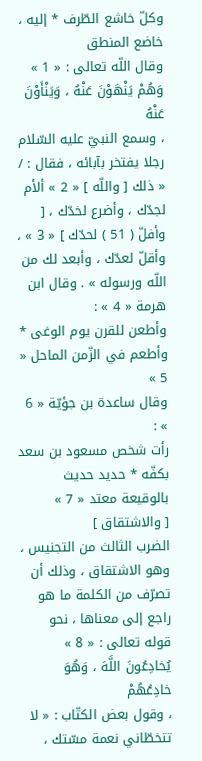وكلّ خاشع الطّرف * إليه ، خاضع المنطق
وقال اللّه تعالى : « 1 »
وَهُمْ يَنْهَوْنَ عَنْهُ ، وَيَنْأَوْنَ عَنْهُ
، وسمع النبيّ عليه السّلام رجلا يفتخر بآبائه ، فقال : / « ذلك [ واللّه ] « 2 » ألأم لجدّك ، وأضرع لخدّك ، [ وأفلّ ( 51 ) لحدّك ] « 3 » ، وأقلّ لعدّك ، وأبعد لك من اللّه ورسوله » . وقال ابن هرمة « 4 » :
وأطعن للقرن يوم الوغى * وأطعم في الزّمن الماحل « 5 »
وقال ساعدة بن جؤيّة « 6 » :
رأت شخص مسعود بن سعد بكفّه * حديد حديث بالوقيعة معتد « 7 »
[ والاشتقاق ]
الضرب الثالث من التجنيس ، وهو الاشتقاق ، وذلك أن تصرّف من الكلمة ما هو راجع إلى معناها ، نحو قوله تعالى : « 8 »
يُخادِعُونَ اللَّهَ ، وَهُوَ خادِعُهُمْ
، وقول بعض الكتّاب : « لا تتخطّاني نعمة مسّتك ،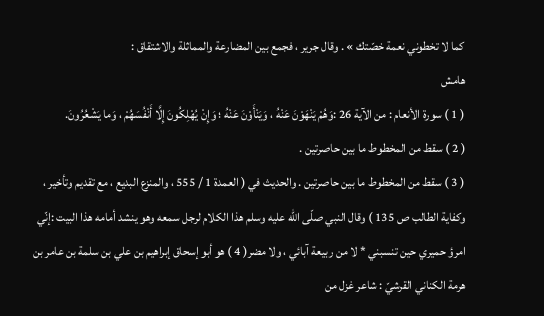كما لا تخطوني نعمة خصّتك » . وقال جرير ، فجمع بين المضارعة والمماثلة والاشتقاق :
هامش
( 1 ) سورة الأنعام : من الآية 26 :وَهُمْ يَنْهَوْنَ عَنْهُ ، وَيَنْأَوْنَ عَنْهُ ؛ وَإِنْ يُهْلِكُونَ إِلَّا أَنْفُسَهُمْ ، وَما يَشْعُرُونَ.
( 2 ) سقط من المخطوط ما بين حاصرتين .
( 3 ) سقط من المخطوط ما بين حاصرتين . والحديث في ( العمدة 1 / 555 ، والمنزع البديع ، مع تقديم وتأخير ، وكفاية الطالب ص 135 ) وقال النبي صلّى اللّه عليه وسلم هذا الكلام لرجل سمعه وهو ينشد أمامه هذا البيت :إنّي امرؤ حميري حين تنسبني * لا من ربيعة آبائي ، ولا مضر( 4 ) هو أبو إسحاق إبراهيم بن علي بن سلمة بن عامر بن هرمة الكناني القرشيّ : شاعر غزل من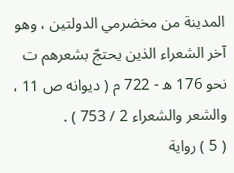المدينة من مخضرمي الدولتين ، وهو آخر الشعراء الذين يحتجّ بشعرهم ت نحو 176 ه - 722 م ( ديوانه ص 11 ، والشعر والشعراء 2 / 753 ) .
( 5 ) رواية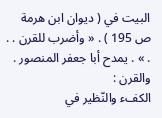البيت في ( ديوان ابن هرمة ص 195 ) . « وأضرب للقرن . . . » . يمدح أبا جعفر المنصور . والقرن :
الكفء والنّظير في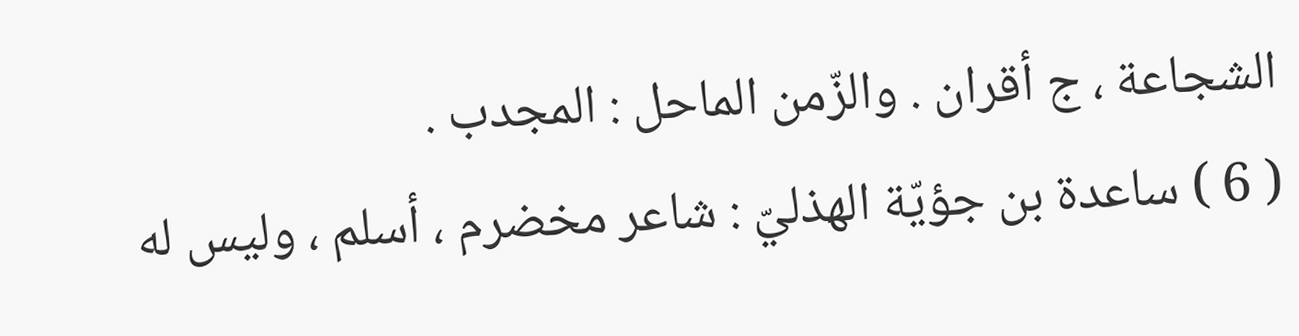الشجاعة ، ج أقران . والزّمن الماحل : المجدب .
( 6 ) ساعدة بن جؤيّة الهذليّ : شاعر مخضرم ، أسلم ، وليس له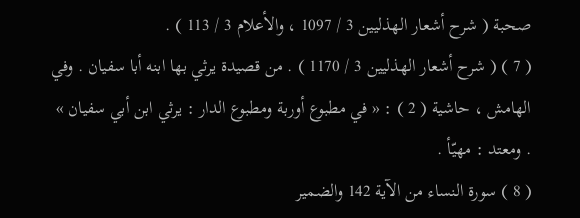صحبة ( شرح أشعار الهذليين 3 / 1097 ، والأعلام 3 / 113 ) .
( 7 ) ( شرح أشعار الهذليين 3 / 1170 ) . من قصيدة يرثي بها ابنه أبا سفيان . وفي الهامش ، حاشية ( 2 ) : « في مطبوع أوربة ومطبوع الدار : يرثي ابن أبي سفيان » . ومعتد : مهيّأ .
( 8 ) سورة النساء من الآية 142 والضمير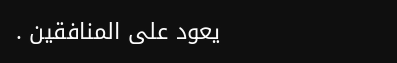يعود على المنافقين .